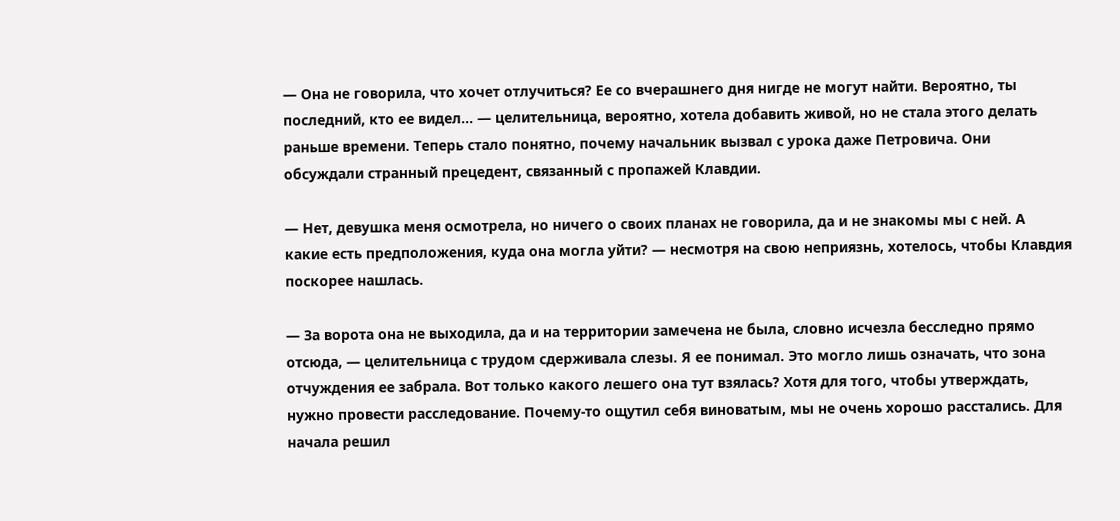— Она не говорила, что хочет отлучиться? Ее со вчерашнего дня нигде не могут найти. Вероятно, ты последний, кто ее видел… — целительница, вероятно, хотела добавить живой, но не стала этого делать раньше времени. Теперь стало понятно, почему начальник вызвал с урока даже Петровича. Они обсуждали странный прецедент, связанный с пропажей Клавдии.

— Нет, девушка меня осмотрела, но ничего о своих планах не говорила, да и не знакомы мы с ней. А какие есть предположения, куда она могла уйти? — несмотря на свою неприязнь, хотелось, чтобы Клавдия поскорее нашлась.

— За ворота она не выходила, да и на территории замечена не была, словно исчезла бесследно прямо отсюда, — целительница с трудом сдерживала слезы. Я ее понимал. Это могло лишь означать, что зона отчуждения ее забрала. Вот только какого лешего она тут взялась? Хотя для того, чтобы утверждать, нужно провести расследование. Почему-то ощутил себя виноватым, мы не очень хорошо расстались. Для начала решил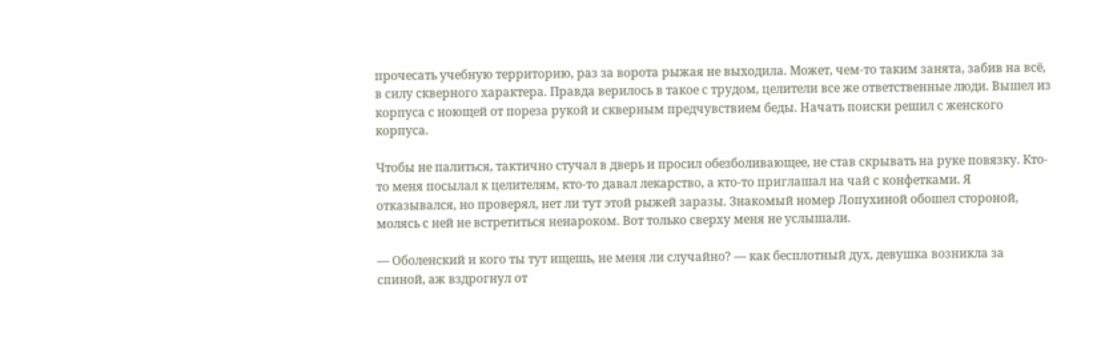прочесать учебную территорию, раз за ворота рыжая не выходила. Может, чем-то таким занята, забив на всё, в силу скверного характера. Правда верилось в такое с трудом, целители все же ответственные люди. Вышел из корпуса с ноющей от пореза рукой и скверным предчувствием беды. Начать поиски решил с женского корпуса.

Чтобы не палиться, тактично стучал в дверь и просил обезболивающее, не став скрывать на руке повязку. Кто-то меня посылал к целителям, кто-то давал лекарство, а кто-то приглашал на чай с конфетками. Я отказывался, но проверял, нет ли тут этой рыжей заразы. Знакомый номер Лопухиной обошел стороной, молясь с ней не встретиться ненароком. Вот только сверху меня не услышали.

— Оболенский и кого ты тут ищешь, не меня ли случайно? — как бесплотный дух, девушка возникла за спиной, аж вздрогнул от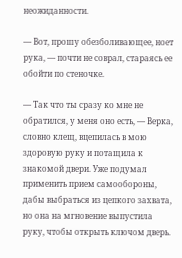неожиданности.

— Вот, прошу обезболивающее, ноет рука, — почти не соврал, стараясь ее обойти по стеночке.

— Так что ты сразу ко мне не обратился, у меня оно есть, — Верка, словно клещ, вцепилась в мою здоровую руку и потащила к знакомой двери. Уже подумал применить прием самообороны, дабы выбраться из цепкого захвата, но она на мгновение выпустила руку, чтобы открыть ключом дверь.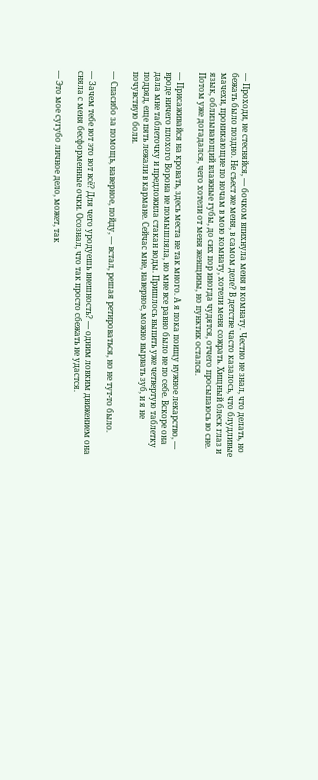— Проходи, не стесняйся, — бочком впихнула меня в комнату. Честно не знал, что делать, но бежать было поздно. Не съест же меня, в самом деле? В детстве часто казалось, что блудливые мачехи, проникающие по ночам в мою комнату, хотели меня сожрать. Хищный блеск глаз и язык, облизывающий влажные губы, до сих пор иногда чудятся, отчего просыпаюсь во сне. Потом уже догадался, чего хотели от меня женщины, но пунктик остался.

— Присаживайся на кровать, здесь места не так много. А я пока поищу нужное лекарство, — вроде ничего плохого Ворона не помышляла, но мне все равно было не по себе. Вскоре она дала мне таблеточку и предложила стакан воды. Пришлось выпить уже четвертую таблетку подряд, еще пять лежали в кармане. Сейчас мне, наверное, можно вырвать зуб, и я не почувствую боли.

— Спасибо за помощь, наверное, пойду, — встал, решая ретироваться, но не тут-то было.

— Зачем тебе вот это вот всё? Для чего уродуешь внешность? — одним ловким движением она сняла с меня бесформенные очки. Осознал, что так просто сбежать не удастся.

— Это мое сугубо личное дело, может, так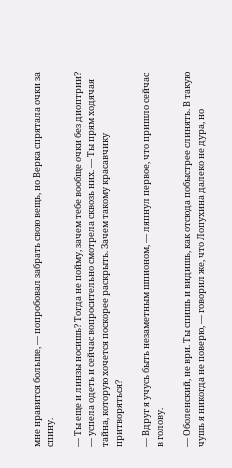мне нравится больше, — попробовал забрать свою вещь, но Верка спрятала очки за спину.

— Ты еще и линзы носишь? Тогда не пойму, зачем тебе вообще очки без диоптрии? — успела одеть и сейчас вопросительно смотрела сквозь них. — Ты прям ходячая тайна, которую хочется поскорее раскрыть. Зачем такому красавчику притворяться?

— Вдруг я учусь быть незаметным шпионом, — ляпнул первое, что пришло сейчас в голову.

— Оболенский, не ври. Ты спишь и видишь, как отсюда побыстрее слинять. В такую чушь я никогда не поверю, — говорил же, что Лопухина далеко не дура, но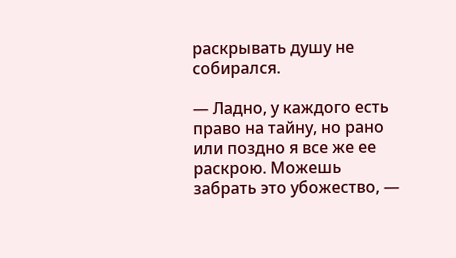раскрывать душу не собирался.

— Ладно, у каждого есть право на тайну, но рано или поздно я все же ее раскрою. Можешь забрать это убожество, —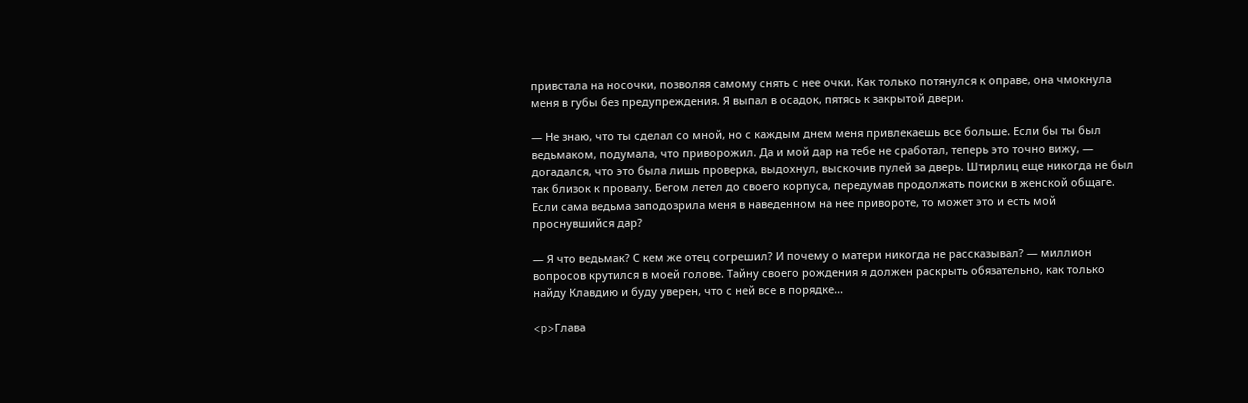привстала на носочки, позволяя самому снять с нее очки. Как только потянулся к оправе, она чмокнула меня в губы без предупреждения. Я выпал в осадок, пятясь к закрытой двери.

— Не знаю, что ты сделал со мной, но с каждым днем меня привлекаешь все больше. Если бы ты был ведьмаком, подумала, что приворожил. Да и мой дар на тебе не сработал, теперь это точно вижу, — догадался, что это была лишь проверка, выдохнул, выскочив пулей за дверь. Штирлиц еще никогда не был так близок к провалу. Бегом летел до своего корпуса, передумав продолжать поиски в женской общаге. Если сама ведьма заподозрила меня в наведенном на нее привороте, то может это и есть мой проснувшийся дар?

— Я что ведьмак? С кем же отец согрешил? И почему о матери никогда не рассказывал? — миллион вопросов крутился в моей голове. Тайну своего рождения я должен раскрыть обязательно, как только найду Клавдию и буду уверен, что с ней все в порядке…

<p>Глава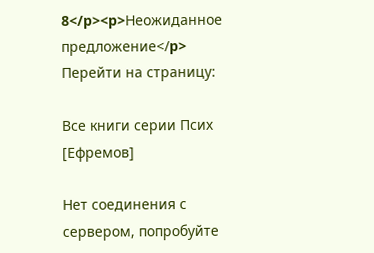8</p><p>Неожиданное предложение</p>
Перейти на страницу:

Все книги серии Псих [Ефремов]

Нет соединения с сервером, попробуйте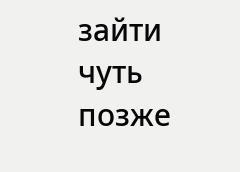зайти чуть позже